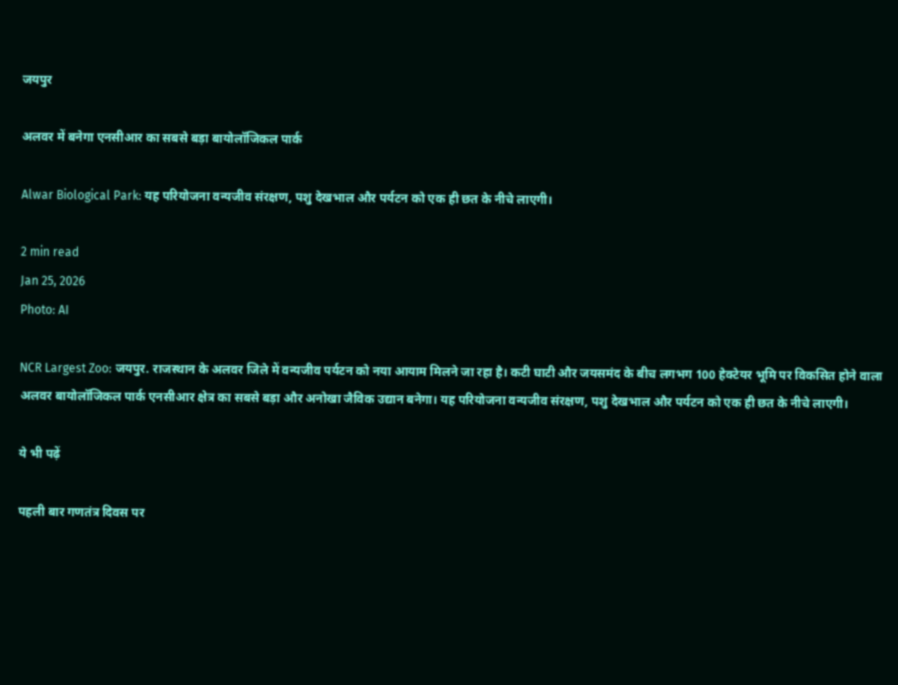जयपुर

अलवर में बनेगा एनसीआर का सबसे बड़ा बायोलॉजिकल पार्क

Alwar Biological Park: यह परियोजना वन्यजीव संरक्षण, पशु देखभाल और पर्यटन को एक ही छत के नीचे लाएगी।

2 min read
Jan 25, 2026
Photo: AI

NCR Largest Zoo: जयपुर. राजस्थान के अलवर जिले में वन्यजीव पर्यटन को नया आयाम मिलने जा रहा है। कटी घाटी और जयसमंद के बीच लगभग 100 हेक्टेयर भूमि पर विकसित होने वाला अलवर बायोलॉजिकल पार्क एनसीआर क्षेत्र का सबसे बड़ा और अनोखा जैविक उद्यान बनेगा। यह परियोजना वन्यजीव संरक्षण, पशु देखभाल और पर्यटन को एक ही छत के नीचे लाएगी।

ये भी पढ़ें

पहली बार गणतंत्र दिवस पर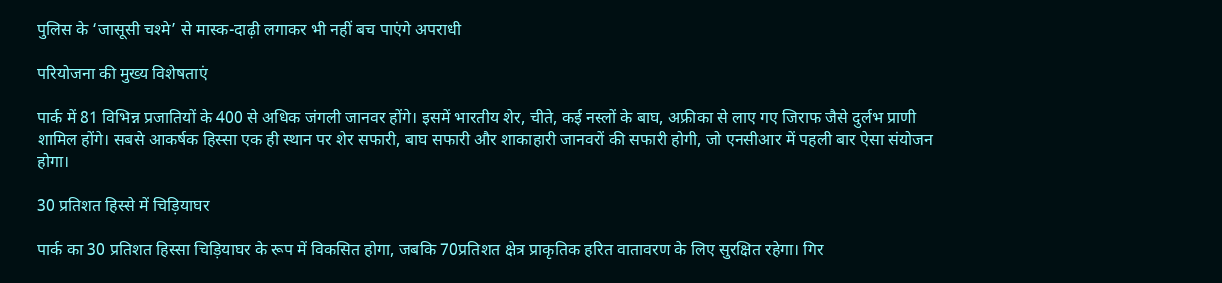पुलिस के ‘जासूसी चश्मे’ से मास्क-दाढ़ी लगाकर भी नहीं बच पाएंगे अपराधी

परियोजना की मुख्य विशेषताएं

पार्क में 81 विभिन्न प्रजातियों के 400 से अधिक जंगली जानवर होंगे। इसमें भारतीय शेर, चीते, कई नस्लों के बाघ, अफ्रीका से लाए गए जिराफ जैसे दुर्लभ प्राणी शामिल होंगे। सबसे आकर्षक हिस्सा एक ही स्थान पर शेर सफारी, बाघ सफारी और शाकाहारी जानवरों की सफारी होगी, जो एनसीआर में पहली बार ऐसा संयोजन होगा।

30 प्रतिशत हिस्से में चिड़ियाघर

पार्क का 30 प्रतिशत हिस्सा चिड़ियाघर के रूप में विकसित होगा, जबकि 70प्रतिशत क्षेत्र प्राकृतिक हरित वातावरण के लिए सुरक्षित रहेगा। गिर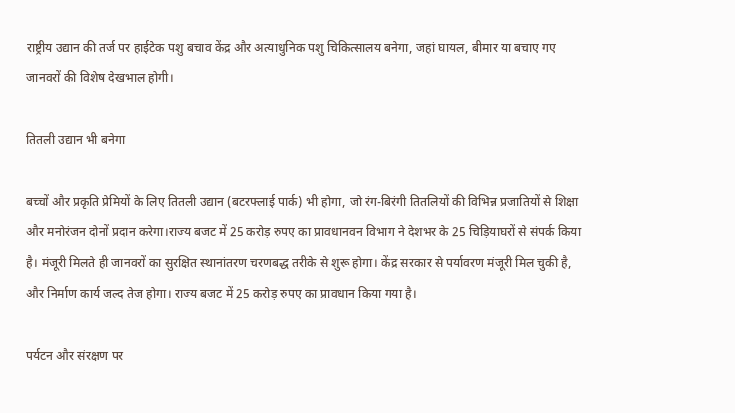राष्ट्रीय उद्यान की तर्ज पर हाईटेक पशु बचाव केंद्र और अत्याधुनिक पशु चिकित्सालय बनेगा, जहां घायल, बीमार या बचाए गए जानवरों की विशेष देखभाल होगी।

तितली उद्यान भी बनेगा

बच्चों और प्रकृति प्रेमियों के लिए तितली उद्यान (बटरफ्लाई पार्क) भी होगा, जो रंग-बिरंगी तितलियों की विभिन्न प्रजातियों से शिक्षा और मनोरंजन दोनों प्रदान करेगा।राज्य बजट में 25 करोड़ रुपए का प्रावधानवन विभाग ने देशभर के 25 चिड़ियाघरों से संपर्क किया है। मंजूरी मिलते ही जानवरों का सुरक्षित स्थानांतरण चरणबद्ध तरीके से शुरू होगा। केंद्र सरकार से पर्यावरण मंजूरी मिल चुकी है, और निर्माण कार्य जल्द तेज होगा। राज्य बजट में 25 करोड़ रुपए का प्रावधान किया गया है।

पर्यटन और संरक्षण पर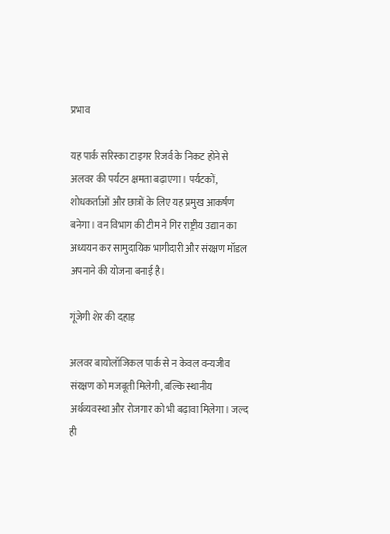प्रभाव

यह पार्क सरिस्का टाइगर रिजर्व के निकट होने से अलवर की पर्यटन क्षमता बढ़ाएगा। पर्यटकों, शोधकर्ताओं और छात्रों के लिए यह प्रमुख आकर्षण बनेगा। वन विभाग की टीम ने गिर राष्ट्रीय उद्यान का अध्ययन कर सामुदायिक भागीदारी और संरक्षण मॉडल अपनाने की योजना बनाई है।

गूंजेगी शेर की दहाड़

अलवर बायोलॉजिकल पार्क से न केवल वन्यजीव संरक्षण को मजबूती मिलेगी, बल्कि स्थानीय अर्थव्यवस्था और रोजगार को भी बढ़ावा मिलेगा। जल्द ही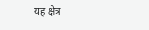यह क्षेत्र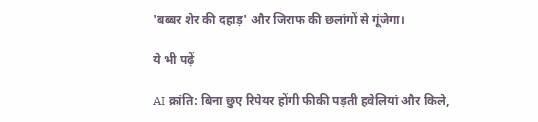'बब्बर शेर की दहाड़' और जिराफ की छलांगों से गूंजेगा।

ये भी पढ़ें

AI क्रांति: बिना छुए रिपेयर होंगी फीकी पड़ती हवेलियां और किले,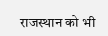राजस्थान को भी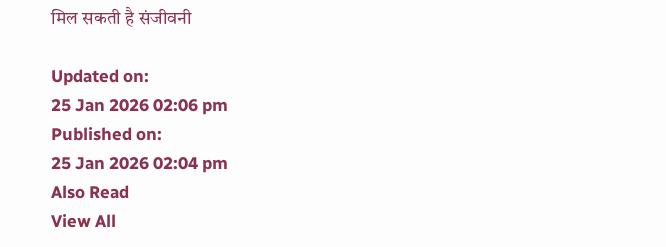मिल सकती है संजीवनी

Updated on:
25 Jan 2026 02:06 pm
Published on:
25 Jan 2026 02:04 pm
Also Read
View All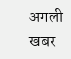अगली खबर